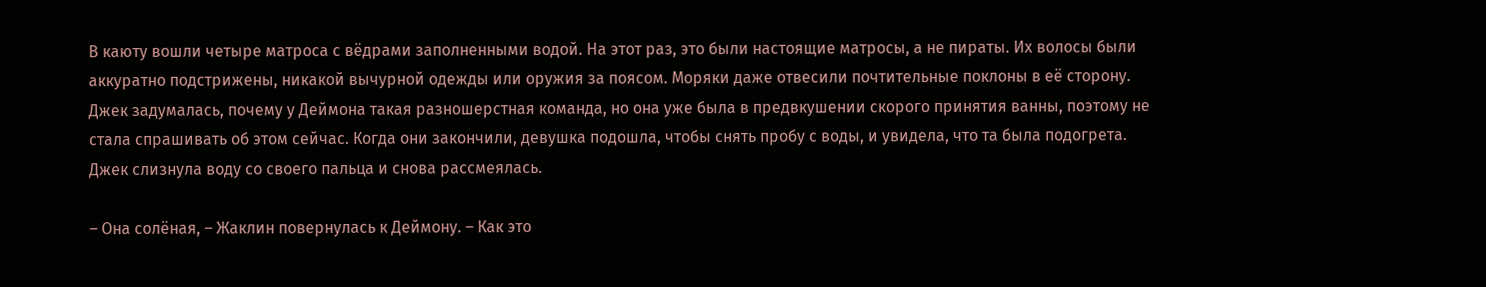В каюту вошли четыре матроса с вёдрами заполненными водой. На этот раз, это были настоящие матросы, а не пираты. Их волосы были аккуратно подстрижены, никакой вычурной одежды или оружия за поясом. Моряки даже отвесили почтительные поклоны в её сторону. Джек задумалась, почему у Деймона такая разношерстная команда, но она уже была в предвкушении скорого принятия ванны, поэтому не стала спрашивать об этом сейчас. Когда они закончили, девушка подошла, чтобы снять пробу с воды, и увидела, что та была подогрета. Джек слизнула воду со своего пальца и снова рассмеялась.

– Она солёная, – Жаклин повернулась к Деймону. – Как это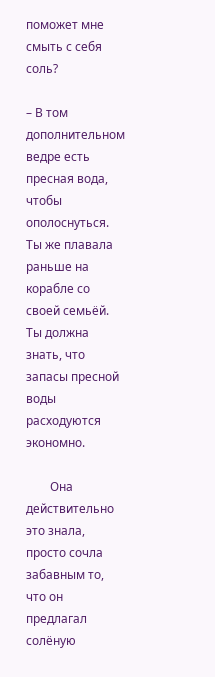поможет мне смыть с себя соль?

– В том дополнительном ведре есть пресная вода, чтобы ополоснуться. Ты же плавала раньше на корабле со своей семьёй. Ты должна знать, что запасы пресной воды расходуются экономно.

        Она действительно это знала, просто сочла забавным то, что он предлагал солёную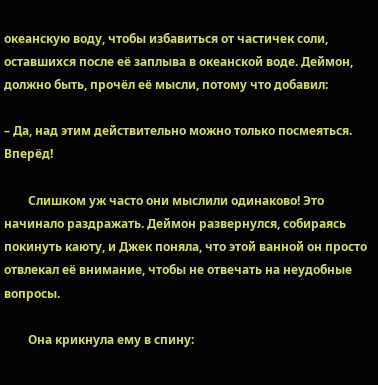океанскую воду, чтобы избавиться от частичек соли, оставшихся после её заплыва в океанской воде. Деймон, должно быть, прочёл её мысли, потому что добавил:

– Да, над этим действительно можно только посмеяться. Вперёд!

        Слишком уж часто они мыслили одинаково! Это начинало раздражать. Деймон развернулся, собираясь покинуть каюту, и Джек поняла, что этой ванной он просто отвлекал её внимание, чтобы не отвечать на неудобные вопросы.

        Она крикнула ему в спину: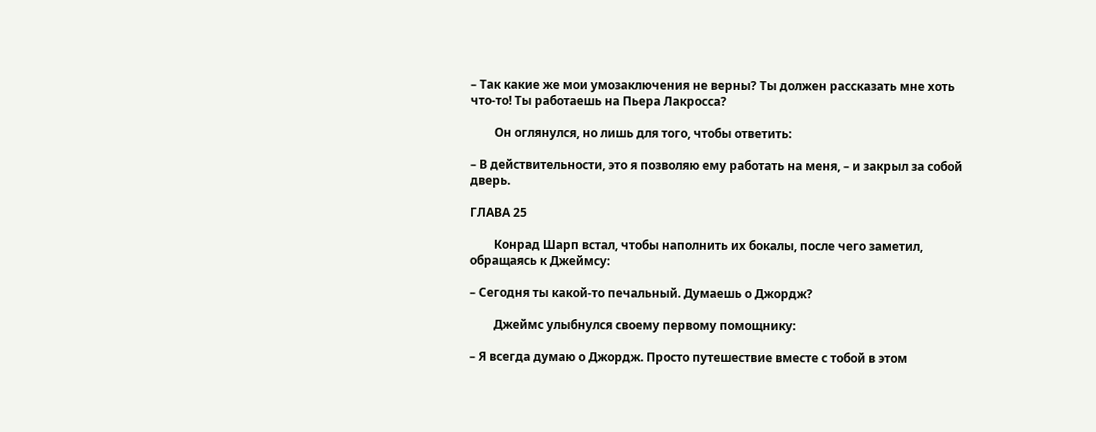– Так какие же мои умозаключения не верны? Ты должен рассказать мне хоть что-то! Ты работаешь на Пьера Лакросса?

        Он оглянулся, но лишь для того, чтобы ответить:

– В действительности, это я позволяю ему работать на меня, – и закрыл за собой дверь.

ГЛАВА 25

        Конрад Шарп встал, чтобы наполнить их бокалы, после чего заметил, обращаясь к Джеймсу:

– Сегодня ты какой-то печальный. Думаешь о Джордж?

        Джеймс улыбнулся своему первому помощнику:

– Я всегда думаю о Джордж. Просто путешествие вместе с тобой в этом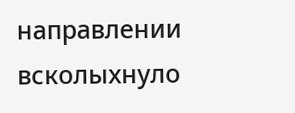направлении всколыхнуло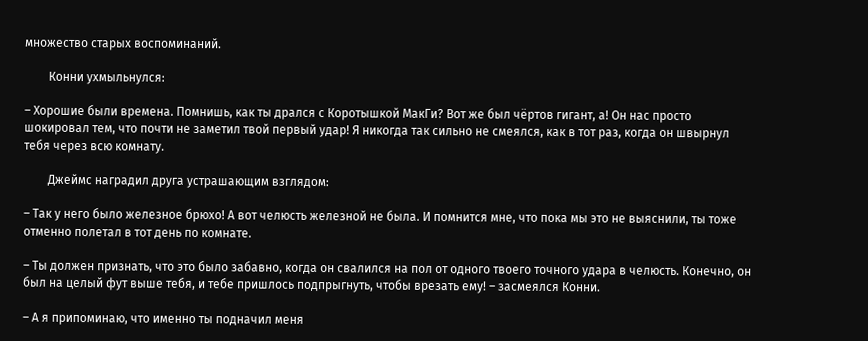множество старых воспоминаний.

        Конни ухмыльнулся:

– Хорошие были времена. Помнишь, как ты дрался с Коротышкой МакГи? Вот же был чёртов гигант, а! Он нас просто шокировал тем, что почти не заметил твой первый удар! Я никогда так сильно не смеялся, как в тот раз, когда он швырнул тебя через всю комнату.

        Джеймс наградил друга устрашающим взглядом:

– Так у него было железное брюхо! А вот челюсть железной не была. И помнится мне, что пока мы это не выяснили, ты тоже отменно полетал в тот день по комнате.

– Ты должен признать, что это было забавно, когда он свалился на пол от одного твоего точного удара в челюсть. Конечно, он был на целый фут выше тебя, и тебе пришлось подпрыгнуть, чтобы врезать ему! – засмеялся Конни.

– А я припоминаю, что именно ты подначил меня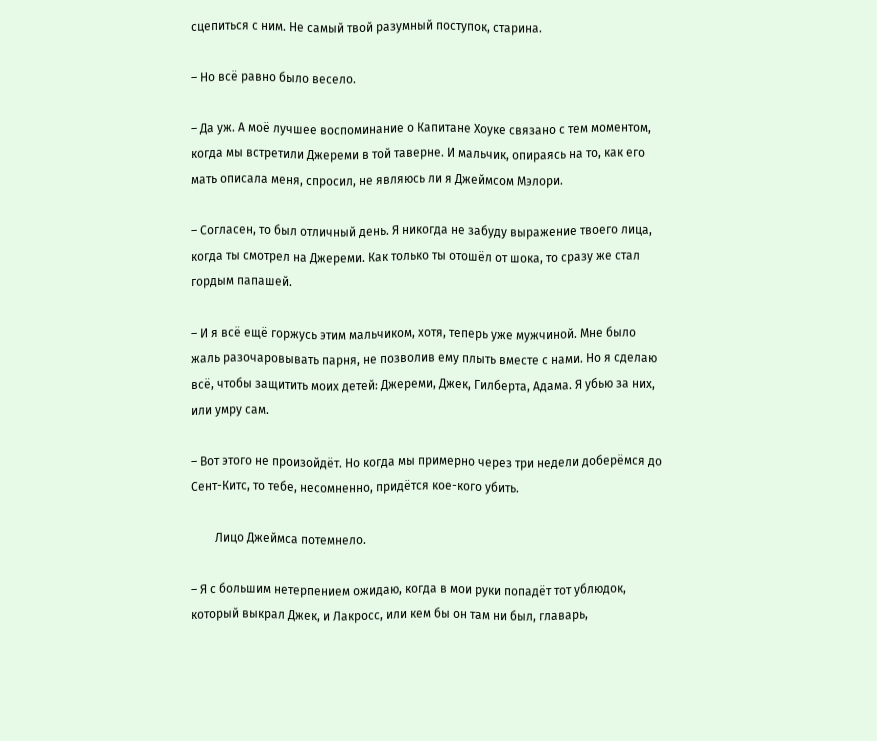сцепиться с ним. Не самый твой разумный поступок, старина.

– Но всё равно было весело.

– Да уж. А моё лучшее воспоминание о Капитане Хоуке связано с тем моментом, когда мы встретили Джереми в той таверне. И мальчик, опираясь на то, как его мать описала меня, спросил, не являюсь ли я Джеймсом Мэлори.

– Согласен, то был отличный день. Я никогда не забуду выражение твоего лица, когда ты смотрел на Джереми. Как только ты отошёл от шока, то сразу же стал гордым папашей.

– И я всё ещё горжусь этим мальчиком, хотя, теперь уже мужчиной. Мне было жаль разочаровывать парня, не позволив ему плыть вместе с нами. Но я сделаю всё, чтобы защитить моих детей: Джереми, Джек, Гилберта, Адама. Я убью за них, или умру сам.

– Вот этого не произойдёт. Но когда мы примерно через три недели доберёмся до Сент-Китс, то тебе, несомненно, придётся кое-кого убить.

        Лицо Джеймса потемнело.

– Я с большим нетерпением ожидаю, когда в мои руки попадёт тот ублюдок, который выкрал Джек, и Лакросс, или кем бы он там ни был, главарь,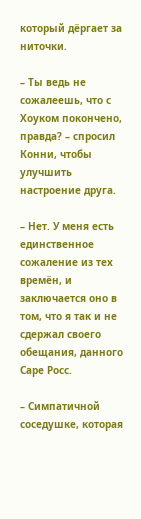который дёргает за ниточки.

– Ты ведь не сожалеешь, что с Хоуком покончено, правда? – спросил Конни, чтобы улучшить настроение друга.

– Нет. У меня есть единственное сожаление из тех времён, и заключается оно в том, что я так и не сдержал своего обещания, данного Саре Росс.

– Симпатичной соседушке, которая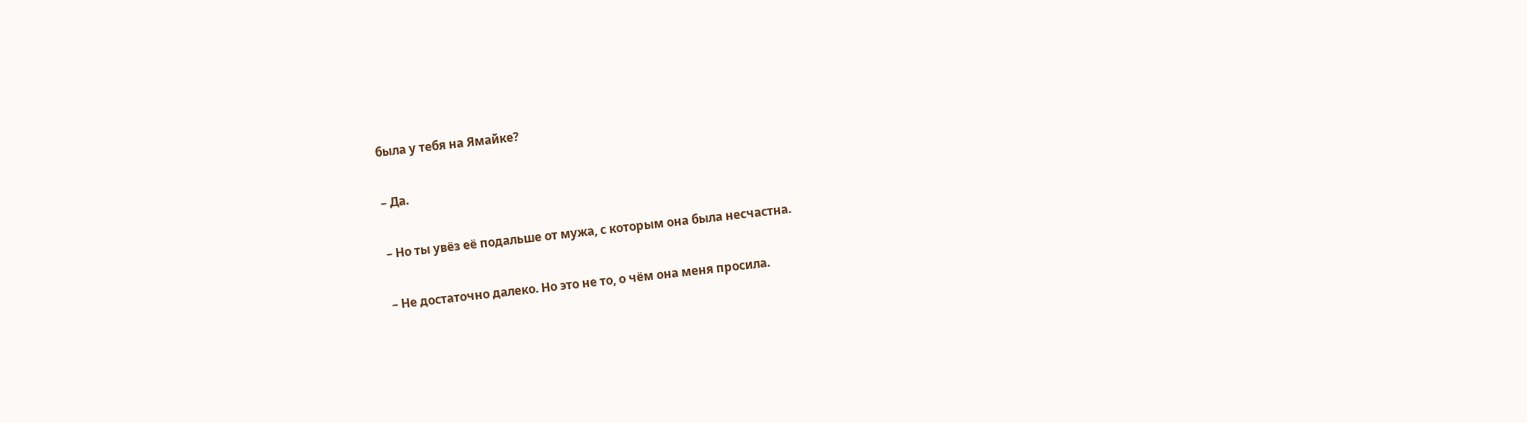была у тебя на Ямайке?

– Да.

– Но ты увёз её подальше от мужа, с которым она была несчастна.

– Не достаточно далеко. Но это не то, о чём она меня просила.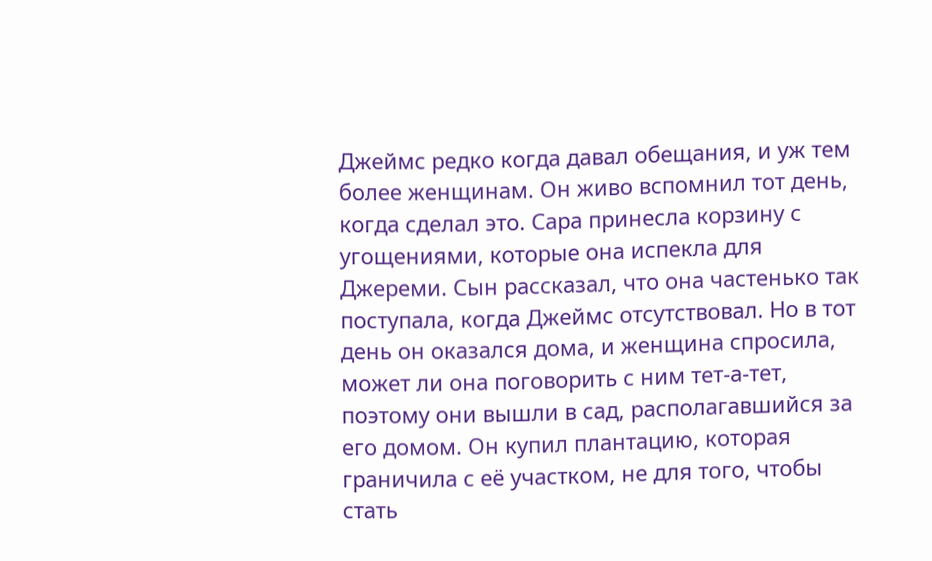Джеймс редко когда давал обещания, и уж тем более женщинам. Он живо вспомнил тот день, когда сделал это. Сара принесла корзину с угощениями, которые она испекла для Джереми. Сын рассказал, что она частенько так поступала, когда Джеймс отсутствовал. Но в тот день он оказался дома, и женщина спросила, может ли она поговорить с ним тет-а-тет, поэтому они вышли в сад, располагавшийся за его домом. Он купил плантацию, которая граничила с её участком, не для того, чтобы стать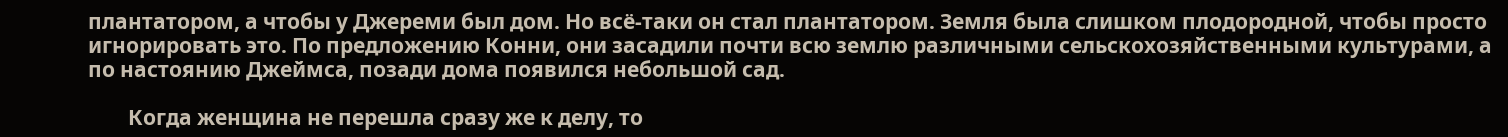плантатором, а чтобы у Джереми был дом. Но всё-таки он стал плантатором. Земля была слишком плодородной, чтобы просто игнорировать это. По предложению Конни, они засадили почти всю землю различными сельскохозяйственными культурами, а по настоянию Джеймса, позади дома появился небольшой сад.

        Когда женщина не перешла сразу же к делу, то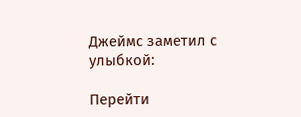Джеймс заметил с улыбкой:

Перейти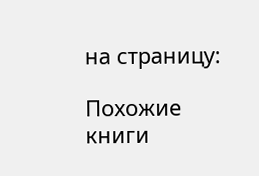на страницу:

Похожие книги